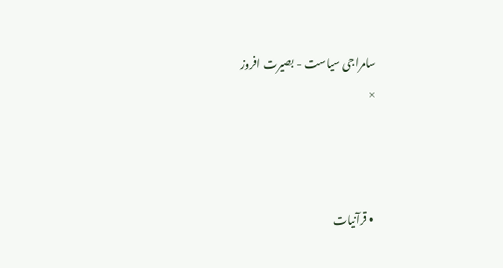سامراجی سیاست - بصیرت افروز
×



  • قرآنیات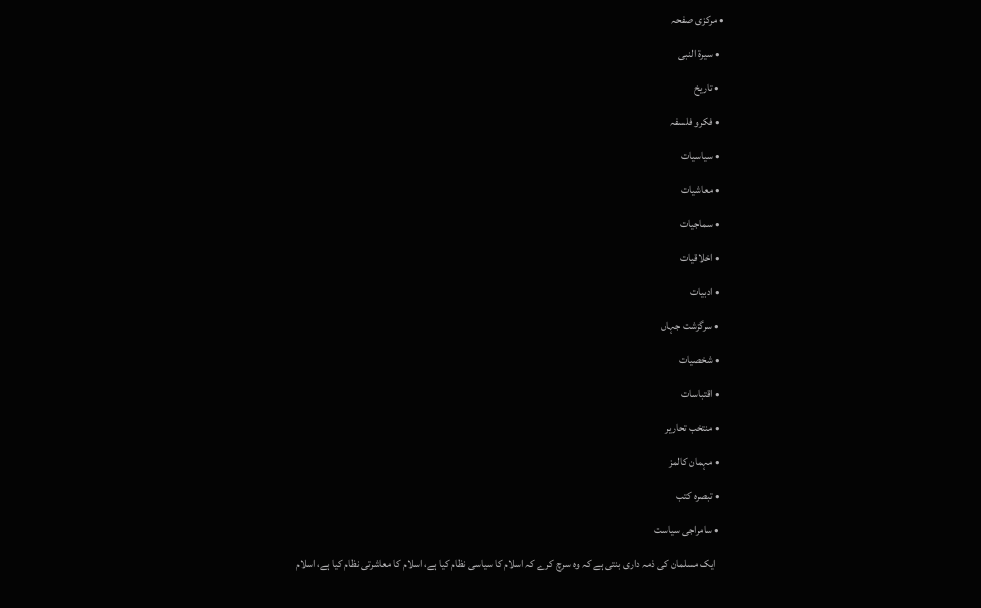• مرکزی صفحہ

  • سیرۃ النبی

  • تاریخ

  • فکرو فلسفہ

  • سیاسیات

  • معاشیات

  • سماجیات

  • اخلاقیات

  • ادبیات

  • سرگزشت جہاں

  • شخصیات

  • اقتباسات

  • منتخب تحاریر

  • مہمان کالمز

  • تبصرہ کتب

  • سامراجی سیاست

    ایک مسلمان کی ذمہ داری بنتی ہے کہ وہ سرچ کرے کہ اسلام کا سیاسی نظام کیا ہے، اسلام کا معاشرتی نظام کیا ہے، اسلام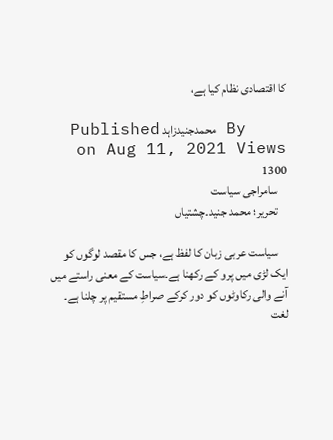کا اقتصادی نظام کیا ہے،

    By محمدجنیدزاہد Published on Aug 11, 2021 Views 1300
    سامراجی سیاست
    تحریر؛ محمد جنید۔چشتیاں

    سیاست عربی زبان کا لفظ ہے، جس کا مقصد لوگوں کو ایک لڑی میں پرو کے رکھنا ہے۔سیاست کے معنی راستے میں آنے والی رکاوٹوں کو دور کرکے صراطِ مستقیم پر چلنا ہے۔ لغت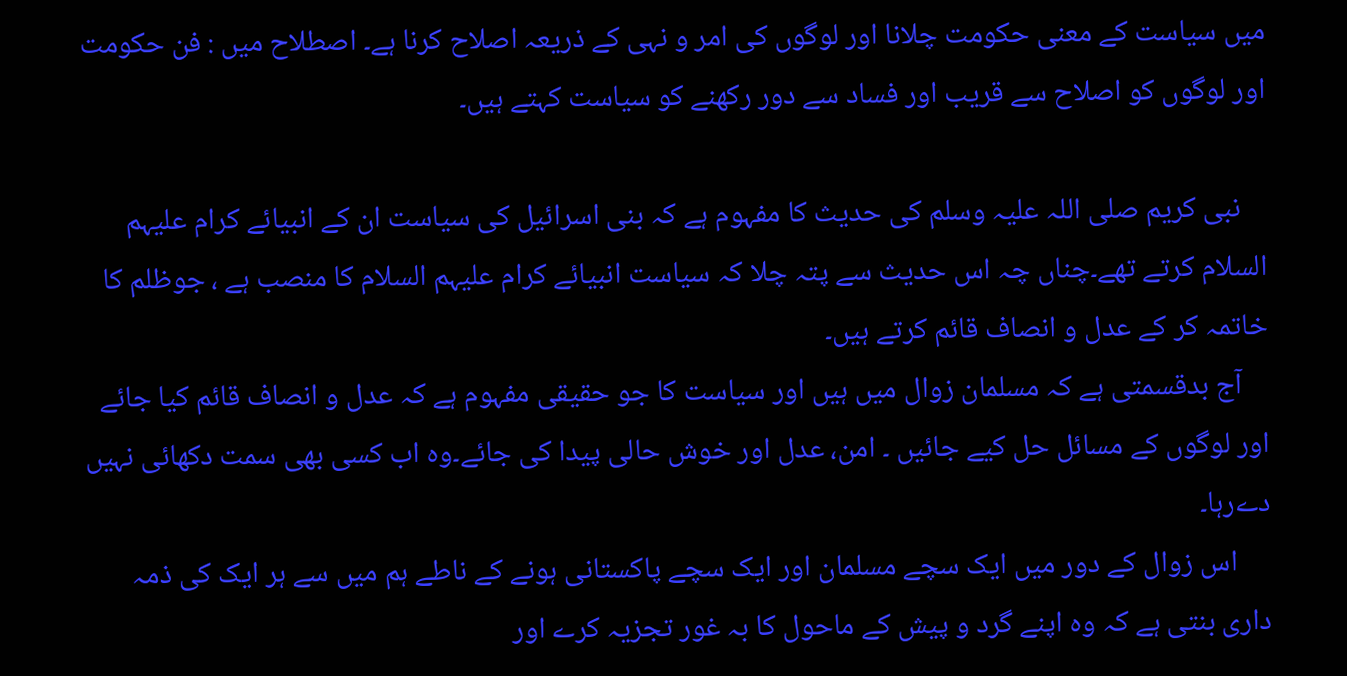میں سیاست کے معنی حکومت چلانا اور لوگوں کی امر و نہی کے ذریعہ اصلاح کرنا ہے۔ اصطلاح میں : فن حکومت اور لوگوں کو اصلاح سے قریب اور فساد سے دور رکھنے کو سیاست کہتے ہیں۔

    نبی کریم صلی اللہ علیہ وسلم کی حدیث کا مفہوم ہے کہ بنی اسرائیل کی سیاست ان کے انبیائے کرام علیہم السلام کرتے تھے۔چناں چہ اس حدیث سے پتہ چلا کہ سیاست انبیائے کرام علیہم السلام کا منصب ہے ، جوظلم کا خاتمہ کر کے عدل و انصاف قائم کرتے ہیں۔
    آج بدقسمتی ہے کہ مسلمان زوال میں ہیں اور سیاست کا جو حقیقی مفہوم ہے کہ عدل و انصاف قائم کیا جائے اور لوگوں کے مسائل حل کیے جائیں ۔ امن، عدل اور خوش حالی پیدا کی جائے۔وہ اب کسی بھی سمت دکھائی نہیں دےرہا۔
     اس زوال کے دور میں ایک سچے مسلمان اور ایک سچے پاکستانی ہونے کے ناطے ہم میں سے ہر ایک کی ذمہ داری بنتی ہے کہ وہ اپنے گرد و پیش کے ماحول کا بہ غور تجزیہ کرے اور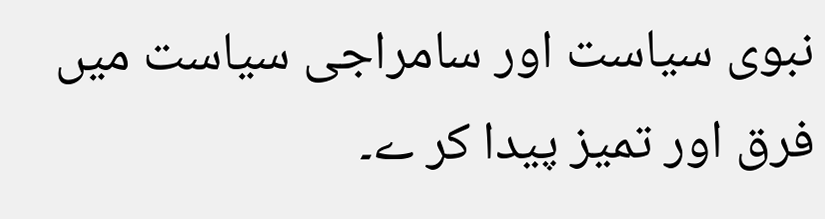نبوی سیاست اور سامراجی سیاست میں فرق اور تمیز پیدا کر ے۔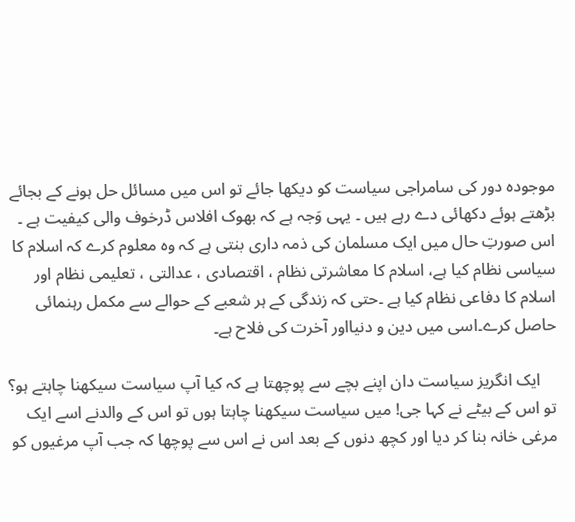موجودہ دور کی سامراجی سیاست کو دیکھا جائے تو اس میں مسائل حل ہونے کے بجائے بڑھتے ہوئے دکھائی دے رہے ہیں ۔ یہی وَجہ ہے کہ بھوک افلاس ڈرخوف والی کیفیت ہے ۔ اس صورتِ حال میں ایک مسلمان کی ذمہ داری بنتی ہے کہ وہ معلوم کرے کہ اسلام کا سیاسی نظام کیا ہے، اسلام کا معاشرتی نظام ، اقتصادی ، عدالتی ، تعلیمی نظام اور اسلام کا دفاعی نظام کیا ہے ۔حتی کہ زندگی کے ہر شعبے کے حوالے سے مکمل رہنمائی حاصل کرے۔اسی میں دین و دنیااور آخرت کی فلاح ہے۔

    ایک انگریز سیاست دان اپنے بچے سے پوچھتا ہے کہ کیا آپ سیاست سیکھنا چاہتے ہو؟ تو اس کے بیٹے نے کہا جی! میں سیاست سیکھنا چاہتا ہوں تو اس کے والدنے اسے ایک مرغی خانہ بنا کر دیا اور کچھ دنوں کے بعد اس نے اس سے پوچھا کہ جب آپ مرغیوں کو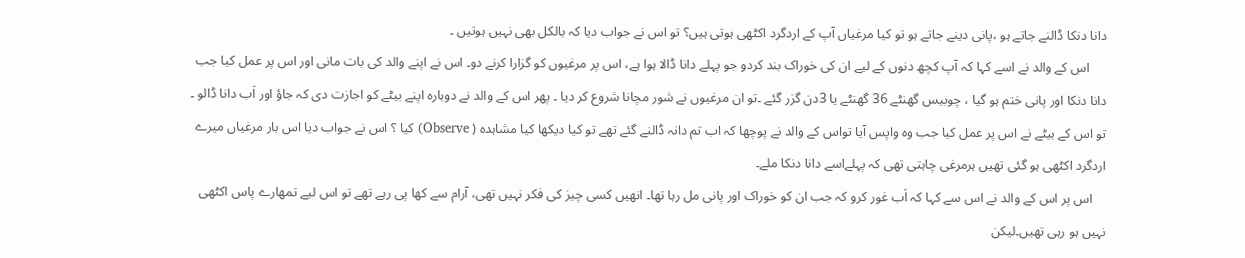دانا دنکا ڈالنے جاتے ہو ،پانی دینے جاتے ہو تو کیا مرغیاں آپ کے اردگرد اکٹھی ہوتی ہیں؟ تو اس نے جواب دیا کہ بالکل بھی نہیں ہوتیں ۔
     اس کے والد نے اسے کہا کہ آپ کچھ دنوں کے لیے ان کی خوراک بند کردو جو پہلے دانا ڈالا ہوا ہے، اس پر مرغیوں کو گزارا کرنے دو۔ اس نے اپنے والد کی بات مانی اور اس پر عمل کیا جب دانا دنکا اور پانی ختم ہو گیا ، چوبیس گھنٹے 36 گھنٹے یا 3دن گزر گئے ۔تو ان مرغیوں نے شور مچانا شروع کر دیا ۔ پھر اس کے والد نے دوبارہ اپنے بیٹے کو اجازت دی کہ جاؤ اور اَب دانا ڈالو ۔ تو اس کے بیٹے نے اس پر عمل کیا جب وہ واپس آیا تواس کے والد نے پوچھا کہ اب تم دانہ ڈالنے گئے تھے تو کیا دیکھا کیا مشاہدہ ( Observe) کیا ؟ اس نے جواب دیا اس بار مرغیاں میرے اردگرد اکٹھی ہو گئی تھیں ہرمرغی چاہتی تھی کہ پہلےاسے دانا دنکا ملے۔
    اس پر اس کے والد نے اس سے کہا کہ اَب غور کرو کہ جب ان کو خوراک اور پانی مل رہا تھا۔ انھیں کسی چیز کی فکر نہیں تھی، آرام سے کھا پی رہے تھے تو اس لیے تمھارے پاس اکٹھی نہیں ہو رہی تھیں۔لیکن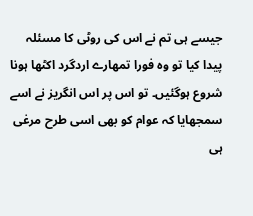جیسے ہی تم نے اس کی روٹی کا مسئلہ پیدا کیا تو وہ فورا تمھارے اردگرد اکٹھا ہونا شروع ہوگئیں۔ تو اس پر اس انگریز نے اسے سمجھایا کہ عوام کو بھی اسی طرح مرغی ہی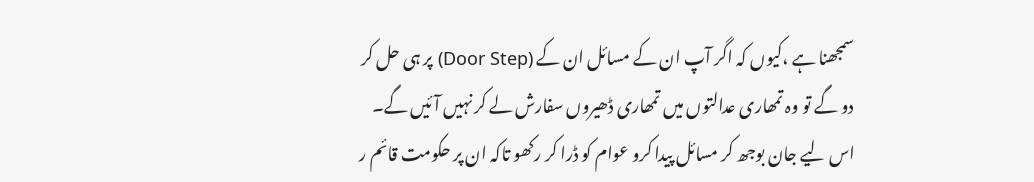سمجھنا ہے ،کیوں کہ اگر آپ ان کے مسائل ان کے (Door Step) پر ہی حل کر دو گے تو وہ تمھاری عدالتوں میں تمھاری ڈھیروں سفارش لے کر نہیں آئیں گے۔ اس لیے جان بوجھ کر مسائل پیدا کرو عوام کو ڈرا کر رکھو تاکہ ان پر حکومت قائم ر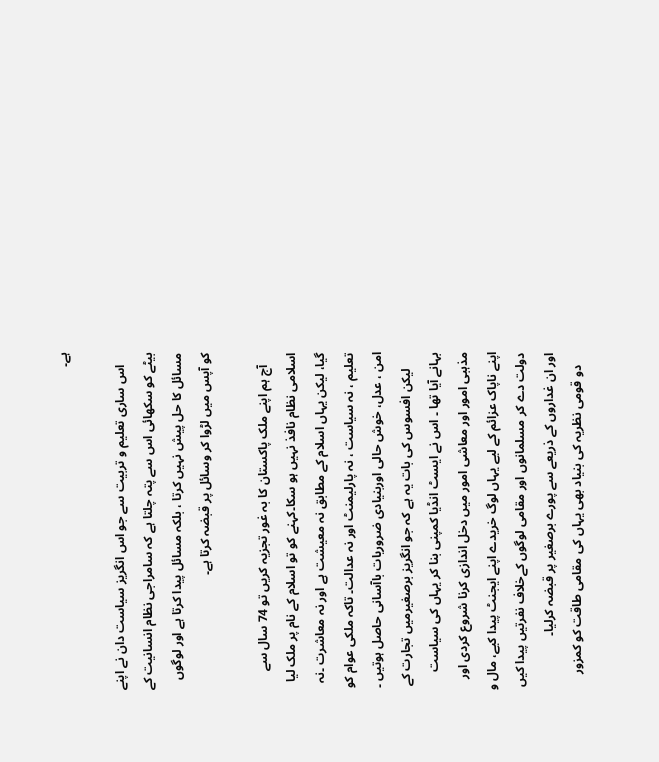ہے۔

    اس ساری تعلیم و تربیت سے جو اس انگریز سیاست دان نے اپنے بیٹے کو سکھائی اس سے پتہ چلتا ہے کہ سامراجی نظام انسانیت کے مسائل کا حل پیش نہیں کرتا ، بلکہ مسائل پیدا کرتا ہے اور لوگوں کو آپس میں لڑوا کر وسائل پر قبضہ کرتا ہے۔

    آج ہم اپنے ملک پاکستان کا بہ غور تجزیہ کریں تو 74 سال سے اسلامی نظام نافذ نہیں ہو سکا۔کہنے کو تو اسلام کے نام پر ملک لیا گیا، لیکن یہاں اسلام کے مطابق نہ معیشت ہے اور نہ معاشرت ۔نہ تعلیم ، نہ سیاست ، نہ پارلیمنٹ اور نہ عدالت۔ تاکہ ملکی عوام کو امن ، عدل، خوش حالی اوربنیادی ضروریات باآسانی حاصل ہوتیں ۔
     لیکن افسوس کی بات یہ ہے کہ جو انگریز برصغیرمیں تجارت کے بہانے آیا تھا ۔ اس نے ایسٹ انڈیا کمپنی بنا کر یہاں کی سیاست مذہبی امور اور معاشی امور میں دخل اندازی کرنا شروع کردی اور اپنے ناپاک عزائم کے لیے یہاں لوگ خریدے اپنے ایجنٹ پیدا کیے، مال و دولت دے کر مسلمانوں اور مقامی لوگوں کےخلاف نفرتیں پیدا کیں اور ان غداروں کے ذریعے سے پورے برصغیر پر قبضہ کرلیا۔
    دو قومی نظریہ کی بنیاد بھی یہاں کی مقامی طاقت کو کمزور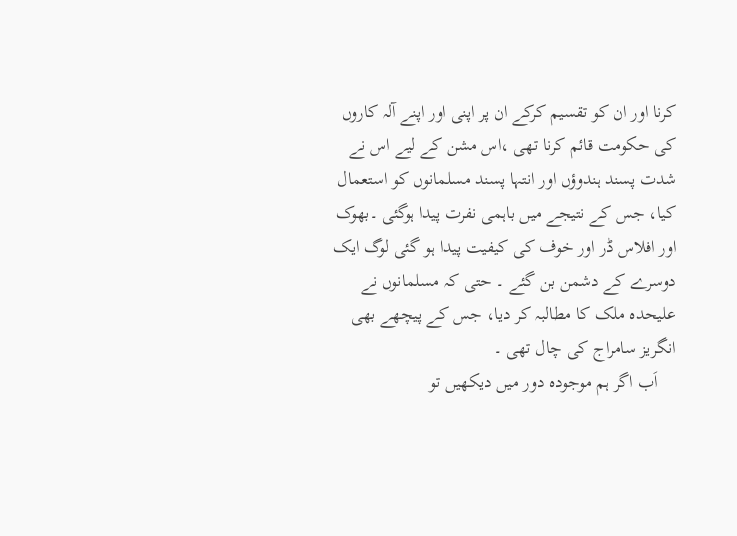کرنا اور ان کو تقسیم کرکے ان پر اپنی اور اپنے آلہ کاروں کی حکومت قائم کرنا تھی ،اس مشن کے لیے اس نے شدت پسند ہندوؤں اور انتہا پسند مسلمانوں کو استعمال کیا، جس کے نتیجے میں باہمی نفرت پیدا ہوگئی ۔بھوک اور افلاس ڈر اور خوف کی کیفیت پیدا ہو گئی لوگ ایک دوسرے کے دشمن بن گئے ۔ حتی کہ مسلمانوں نے علیحدہ ملک کا مطالبہ کر دیا، جس کے پیچھے بھی انگریز سامراج کی چال تھی ۔
    اَب اگر ہم موجودہ دور میں دیکھیں تو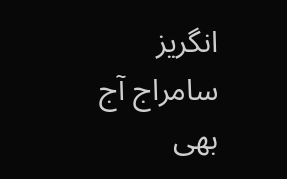انگریز سامراج آج بھی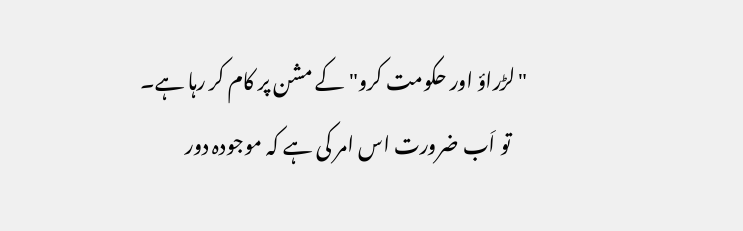"لڑراؤ اور حکومت کرو"کے مشن پر کام کر رہا ہے۔
    تو اَب ضرورت اس امر کی ہے کہ موجودہ دور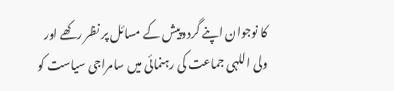کا نوجوان اپنے گردوپیش کے مسائل پر نظر رکھے اور ولی اللہی جماعت کی رہنمائی میں سامراجی سیاست کو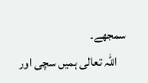سمجھے۔
    اللہ تعالی ہمیں سچی اور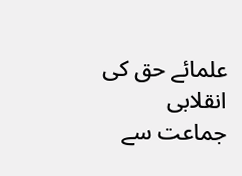علمائے حق کی انقلابی جماعت سے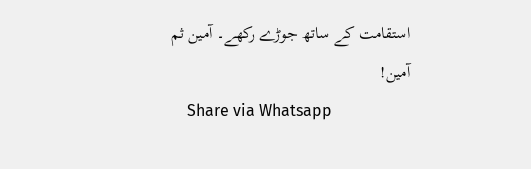استقامت کے ساتھ جوڑے رکھے۔ آمین ثم آمین!
    Share via Whatsapp